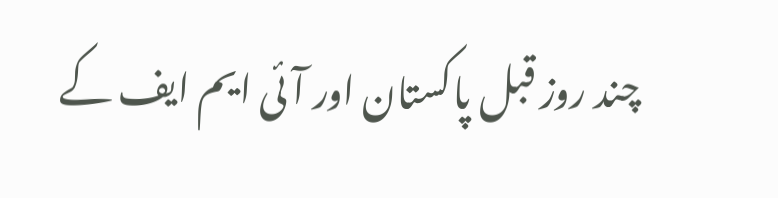چند روز قبل پاکستان اور آئی ایم ایف کے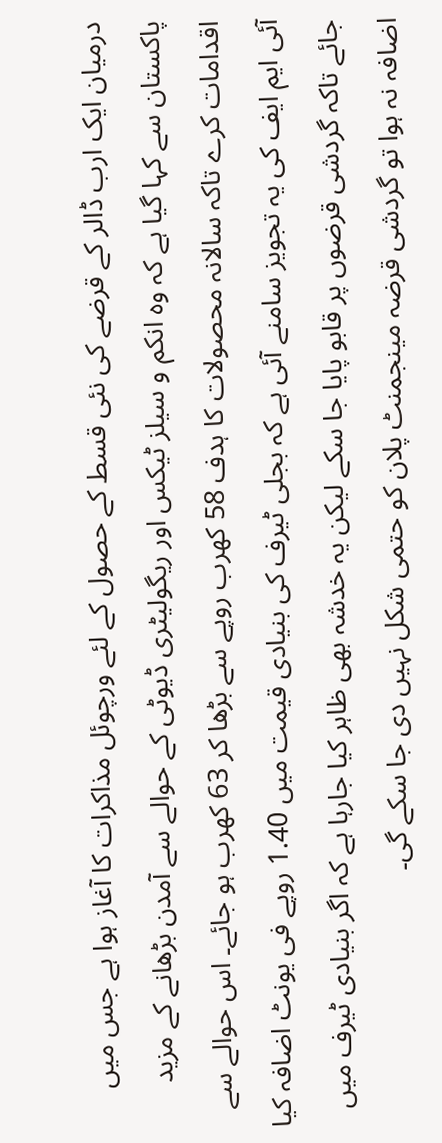درمیان ایک ارب ڈالر کے قرضے کی نئی قسط کے حصول کے لئے ورچوئل مذاکرات کا آغاز ہوا ہے جس میں پاکستان سے کہا گیا ہے کہ وہ انکم و سیلز ٹیکس اور ریگولیٹری ڈیوٹی کے حوالے سے آمدن بڑھانے کے مزید اقدامات کرے تاکہ سالانہ محصولات کا ہدف 58 کھرب روپے سے بڑھا کر 63 کھرب ہو جائے۔ اس حوالے سے آئی ایم ایف کی یہ تجویز سامنے آئی ہے کہ بجلی ٹیرف کی بنیادی قیمت میں 1.40 روپے فی یونٹ اضافہ کیا جائے تاکہ گردشی قرضوں پر قابو پایا جا سکے لیکن یہ خدشہ بھی ظاہر کیا جارہا ہے کہ اگر بنیادی ٹیرف میں اضافہ نہ ہوا تو گردشی قرضہ مینجمنٹ پلان کو حتمی شکل نہیں دی جا سکے گی۔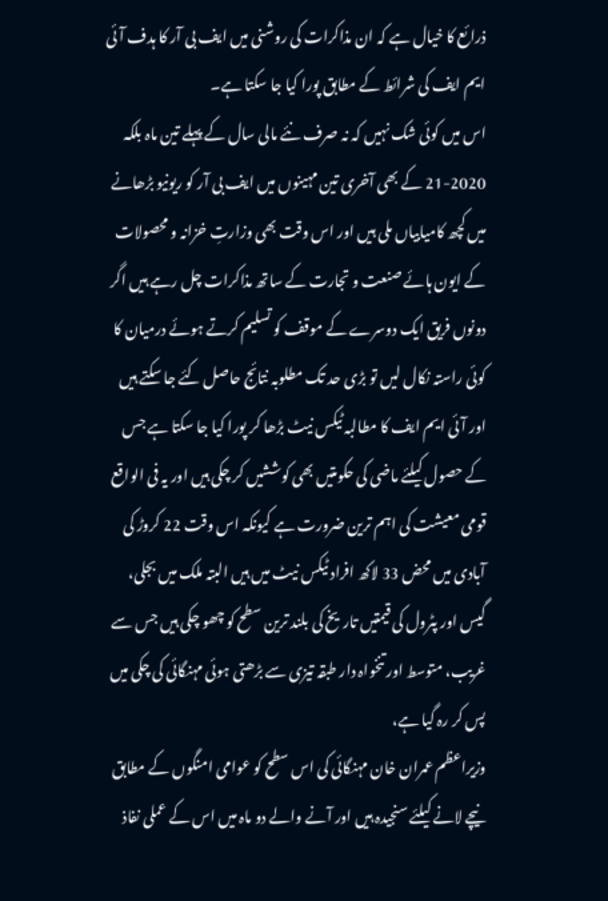ذرائع کا خیال ہے کہ ان مذاکرات کی روشنی میں ایف بی آر کا ہدف آئی ایم ایف کی شرائط کے مطابق پورا کیا جا سکتا ہے۔
اس میں کوئی شک نہیں کہ نہ صرف نئے مالی سال کے پہلے تین ماہ بلکہ 2020-21 کے بھی آخری تین مہینوں میں ایف بی آر کو ریونیو بڑھانے میں کچھ کامیابیاں ملی ہیں اور اس وقت بھی وزارتِ خزانہ و محصولات کے ایون ہائے صنعت و تجارت کے ساتھ مذاکرات چل رہے ہیں اگر دونوں فریق ایک دوسرے کے موقف کو تسلیم کرتے ہوئے درمیان کا کوئی راستہ نکال لیں تو بڑی حد تک مطلوبہ نتائج حاصل کئے جا سکتے ہیں اور آئی ایم ایف کا مطالبہ ٹیکس نیٹ بڑھا کر پورا کیا جا سکتا ہے جس کے حصول کیلئے ماضی کی حکومتیں بھی کوششیں کر چکی ہیں اور یہ فی الواقع قومی معیشت کی اہم ترین ضرورت ہے کیونکہ اس وقت 22 کروڑ کی آبادی میں محض 33 لاکھ افراد ٹیکس نیٹ میں ہیں البتہ ملک میں بجلی، گیس اور پٹرول کی قیمتیں تاریخ کی بلند ترین سطح کو چھو چکی ہیں جس سے غریب، متوسط اور تنخواہ دار طبقہ تیزی سے بڑھتی ہوئی مہنگائی کی چکی میں پس کر رہ گیا ہے،
وزیراعظم عمران خان مہنگائی کی اس سطح کو عوامی امنگوں کے مطابق نیچے لانے کیلئے سنجیدہ ہیں اور آنے والے دو ماہ میں اس کے عملی نفاذ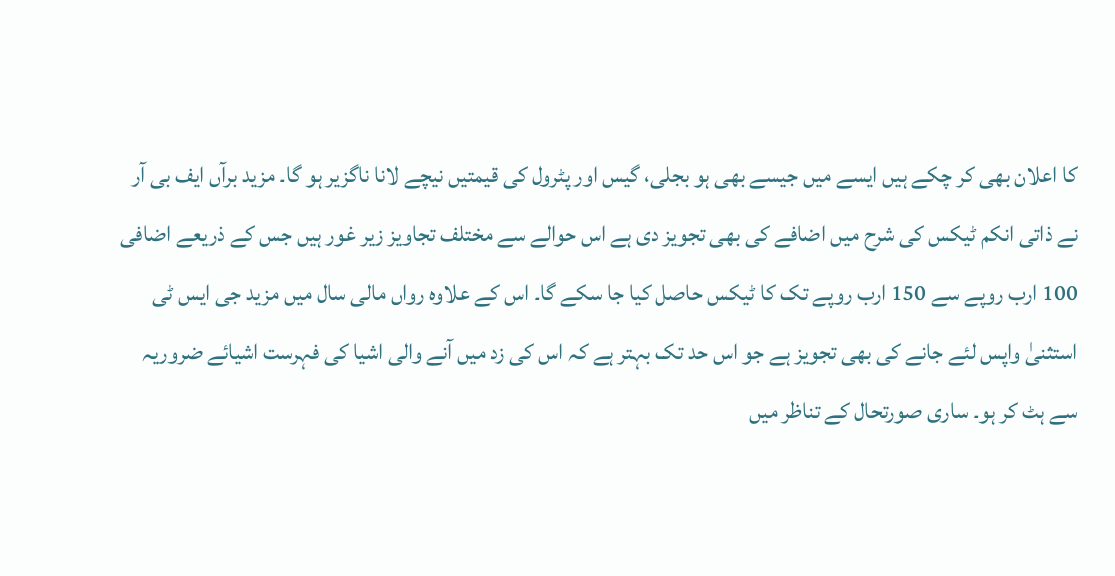کا اعلان بھی کر چکے ہیں ایسے میں جیسے بھی ہو بجلی، گیس اور پٹرول کی قیمتیں نیچے لانا ناگزیر ہو گا۔ مزید برآں ایف بی آر نے ذاتی انکم ٹیکس کی شرح میں اضافے کی بھی تجویز دی ہے اس حوالے سے مختلف تجاویز زیر غور ہیں جس کے ذریعے اضافی 100 ارب روپے سے 150 ارب روپے تک کا ٹیکس حاصل کیا جا سکے گا۔ اس کے علاوہ رواں مالی سال میں مزید جی ایس ٹی استثنیٰ واپس لئے جانے کی بھی تجویز ہے جو اس حد تک بہتر ہے کہ اس کی زد میں آنے والی اشیا کی فہرست اشیائے ضروریہ سے ہٹ کر ہو۔ ساری صورتحال کے تناظر میں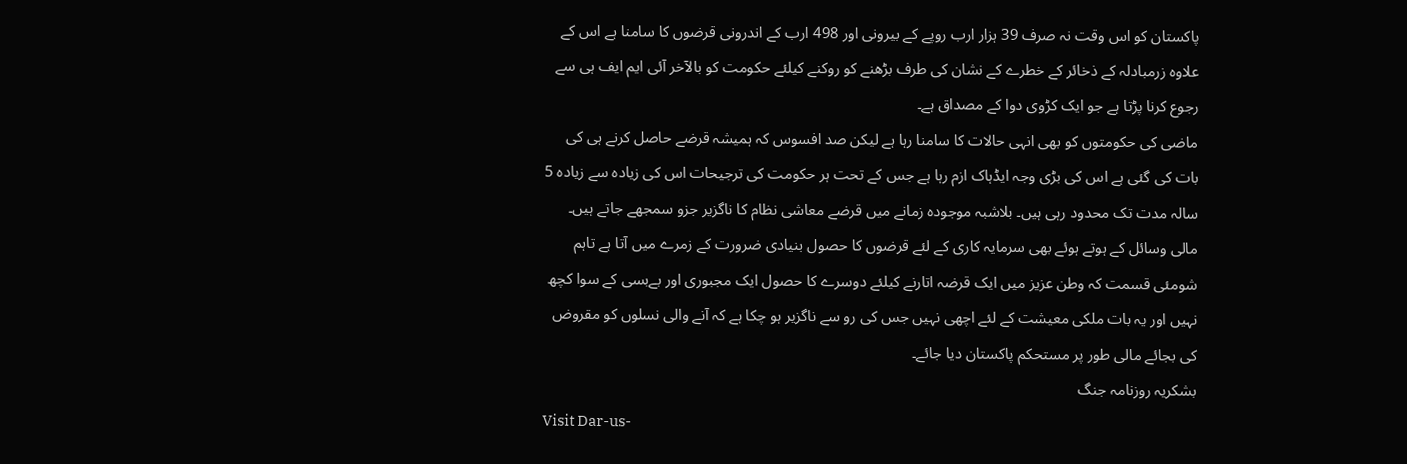پاکستان کو اس وقت نہ صرف 39 ہزار ارب روپے کے بیرونی اور 498 ارب کے اندرونی قرضوں کا سامنا ہے اس کے علاوہ زرمبادلہ کے ذخائر کے خطرے کے نشان کی طرف بڑھنے کو روکنے کیلئے حکومت کو بالآخر آئی ایم ایف ہی سے رجوع کرنا پڑتا ہے جو ایک کڑوی دوا کے مصداق ہے۔
ماضی کی حکومتوں کو بھی انہی حالات کا سامنا رہا ہے لیکن صد افسوس کہ ہمیشہ قرضے حاصل کرنے ہی کی بات کی گئی ہے اس کی بڑی وجہ ایڈہاک ازم رہا ہے جس کے تحت ہر حکومت کی ترجیحات اس کی زیادہ سے زیادہ 5 سالہ مدت تک محدود رہی ہیں۔ بلاشبہ موجودہ زمانے میں قرضے معاشی نظام کا ناگزیر جزو سمجھے جاتے ہیں۔ مالی وسائل کے ہوتے ہوئے بھی سرمایہ کاری کے لئے قرضوں کا حصول بنیادی ضرورت کے زمرے میں آتا ہے تاہم شومئی قسمت کہ وطن عزیز میں ایک قرضہ اتارنے کیلئے دوسرے کا حصول ایک مجبوری اور بےبسی کے سوا کچھ نہیں اور یہ بات ملکی معیشت کے لئے اچھی نہیں جس کی رو سے ناگزیر ہو چکا ہے کہ آنے والی نسلوں کو مقروض کی بجائے مالی طور پر مستحکم پاکستان دیا جائے۔
بشکریہ روزنامہ جنگ
Visit Dar-us-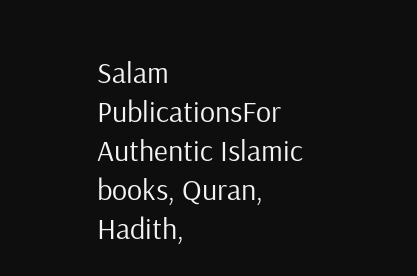Salam PublicationsFor Authentic Islamic books, Quran, Hadith,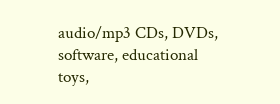audio/mp3 CDs, DVDs, software, educational toys,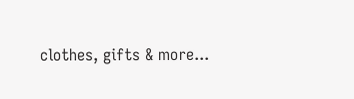clothes, gifts & more...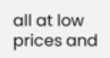all at low prices and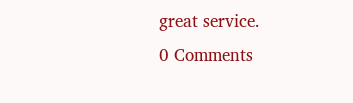great service.
0 Comments